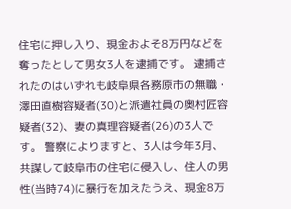住宅に押し入り、現金およそ8万円などを奪ったとして男女3人を逮捕です。 逮捕されたのはいずれも岐阜県各務原市の無職・澤田直樹容疑者(30)と派遣社員の奥村匠容疑者(32)、妻の真理容疑者(26)の3人です。 警察によりますと、3人は今年3月、共謀して岐阜市の住宅に侵入し、住人の男性(当時74)に暴行を加えたうえ、現金8万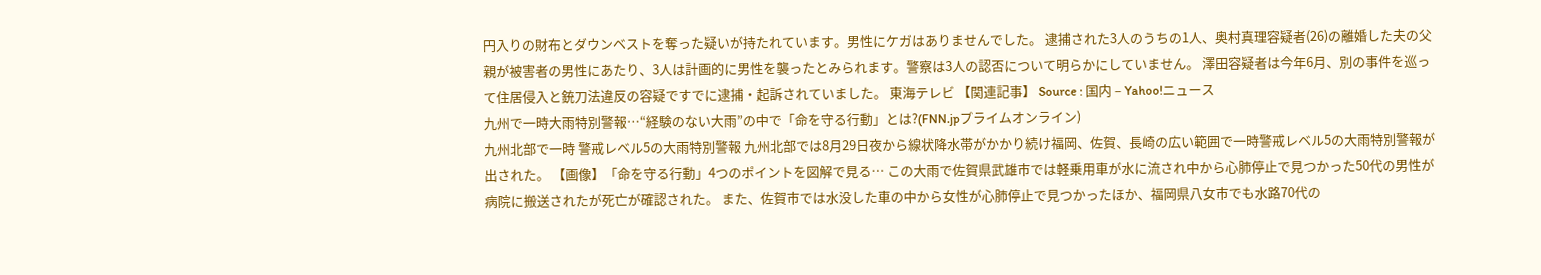円入りの財布とダウンベストを奪った疑いが持たれています。男性にケガはありませんでした。 逮捕された3人のうちの1人、奥村真理容疑者(26)の離婚した夫の父親が被害者の男性にあたり、3人は計画的に男性を襲ったとみられます。警察は3人の認否について明らかにしていません。 澤田容疑者は今年6月、別の事件を巡って住居侵入と銃刀法違反の容疑ですでに逮捕・起訴されていました。 東海テレビ 【関連記事】 Source : 国内 – Yahoo!ニュース
九州で一時大雨特別警報…“経験のない大雨”の中で「命を守る行動」とは?(FNN.jpプライムオンライン)
九州北部で一時 警戒レベル5の大雨特別警報 九州北部では8月29日夜から線状降水帯がかかり続け福岡、佐賀、長崎の広い範囲で一時警戒レベル5の大雨特別警報が出された。 【画像】「命を守る行動」4つのポイントを図解で見る… この大雨で佐賀県武雄市では軽乗用車が水に流され中から心肺停止で見つかった50代の男性が病院に搬送されたが死亡が確認された。 また、佐賀市では水没した車の中から女性が心肺停止で見つかったほか、福岡県八女市でも水路70代の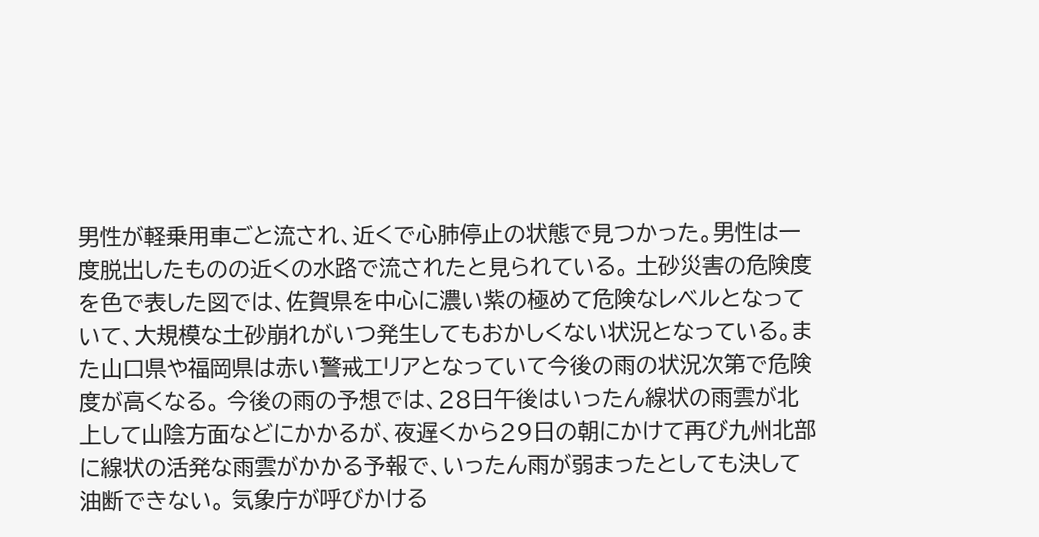男性が軽乗用車ごと流され、近くで心肺停止の状態で見つかった。男性は一度脱出したものの近くの水路で流されたと見られている。 土砂災害の危険度を色で表した図では、佐賀県を中心に濃い紫の極めて危険なレベルとなっていて、大規模な土砂崩れがいつ発生してもおかしくない状況となっている。また山口県や福岡県は赤い警戒エリアとなっていて今後の雨の状況次第で危険度が高くなる。 今後の雨の予想では、28日午後はいったん線状の雨雲が北上して山陰方面などにかかるが、夜遅くから29日の朝にかけて再び九州北部に線状の活発な雨雲がかかる予報で、いったん雨が弱まったとしても決して油断できない。 気象庁が呼びかける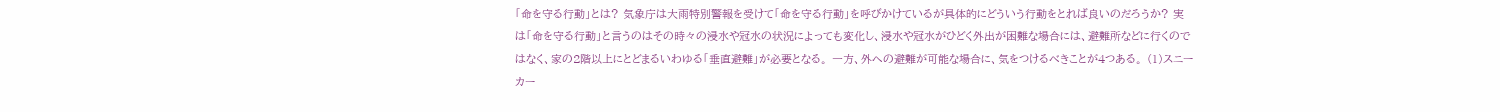「命を守る行動」とは? 気象庁は大雨特別警報を受けて「命を守る行動」を呼びかけているが具体的にどういう行動をとれば良いのだろうか? 実は「命を守る行動」と言うのはその時々の浸水や冠水の状況によっても変化し、浸水や冠水がひどく外出が困難な場合には、避難所などに行くのではなく、家の2階以上にとどまるいわゆる「垂直避難」が必要となる。 一方、外への避難が可能な場合に、気をつけるべきことが4つある。 (1)スニーカー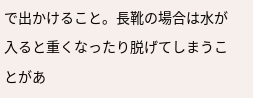で出かけること。長靴の場合は水が入ると重くなったり脱げてしまうことがあ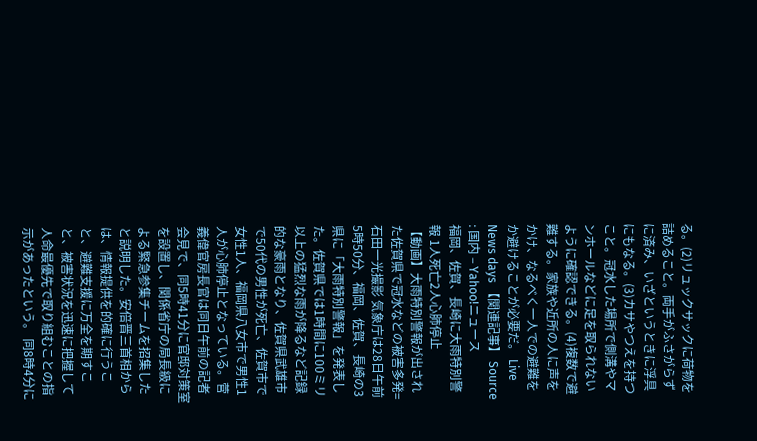る。(2)リュックサックに荷物を詰めること。両手がふさがらずに済み、いざというときに浮具にもなる。(3)カサやつえを持つこと。冠水した場所で側溝やマンホールなどに足を取られないように確認できる。(4)複数で避難する。家族や近所の人に声をかけ、なるべく一人での避難をか避けることが必要だ。 Live News days 【関連記事】 Source : 国内 – Yahoo!ニュース
福岡、佐賀、長崎に大雨特別警報 1人死亡2人心肺停止
【動画】大雨特別警報が出された佐賀県で冠水などの被害多発=石田一光撮影 気象庁は28日午前5時50分、福岡、佐賀、長崎の3県に「大雨特別警報」を発表した。佐賀県では1時間に100ミリ以上の猛烈な雨が降るなど記録的な豪雨となり、佐賀県武雄市で50代の男性が死亡、佐賀市で女性1人、福岡県八女市で男性1人が心肺停止となっている。菅義偉官房長官は同日午前の記者会見で、同5時41分に官邸対策室を設置し、関係省庁の局長級による緊急参集チームを招集したと説明した。安倍晋三首相からは、情報提供を的確に行うこと、避難支援に万全を期すこと、被害状況を迅速に把握して人命最優先で取り組むことの指示があったという。 同8時4分に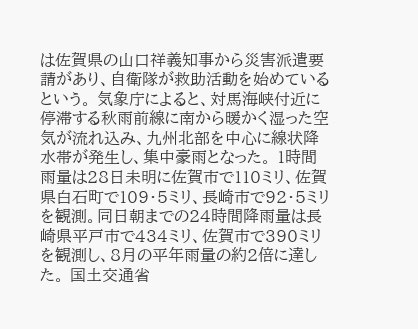は佐賀県の山口祥義知事から災害派遣要請があり、自衛隊が救助活動を始めているという。 気象庁によると、対馬海峡付近に停滞する秋雨前線に南から暖かく湿った空気が流れ込み、九州北部を中心に線状降水帯が発生し、集中豪雨となった。 1時間雨量は28日未明に佐賀市で110ミリ、佐賀県白石町で109・5ミリ、長崎市で92・5ミリを観測。同日朝までの24時間降雨量は長崎県平戸市で434ミリ、佐賀市で390ミリを観測し、8月の平年雨量の約2倍に達した。 国土交通省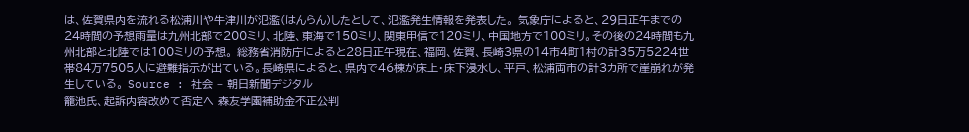は、佐賀県内を流れる松浦川や牛津川が氾濫(はんらん)したとして、氾濫発生情報を発表した。 気象庁によると、29日正午までの24時間の予想雨量は九州北部で200ミリ、北陸、東海で150ミリ、関東甲信で120ミリ、中国地方で100ミリ。その後の24時間も九州北部と北陸では100ミリの予想。 総務省消防庁によると28日正午現在、福岡、佐賀、長崎3県の14市4町1村の計35万5224世帯84万7505人に避難指示が出ている。長崎県によると、県内で46棟が床上・床下浸水し、平戸、松浦両市の計3カ所で崖崩れが発生している。 Source : 社会 – 朝日新聞デジタル
籠池氏、起訴内容改めて否定へ 森友学園補助金不正公判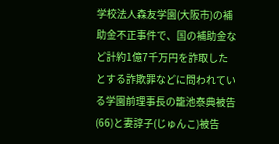学校法人森友学園(大阪市)の補助金不正事件で、国の補助金など計約1億7千万円を詐取したとする詐欺罪などに問われている学園前理事長の籠池泰典被告(66)と妻諄子(じゅんこ)被告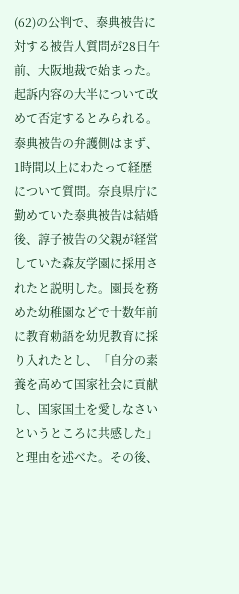(62)の公判で、泰典被告に対する被告人質問が28日午前、大阪地裁で始まった。起訴内容の大半について改めて否定するとみられる。 泰典被告の弁護側はまず、1時間以上にわたって経歴について質問。奈良県庁に勤めていた泰典被告は結婚後、諄子被告の父親が経営していた森友学園に採用されたと説明した。園長を務めた幼稚園などで十数年前に教育勅語を幼児教育に採り入れたとし、「自分の素養を高めて国家社会に貢献し、国家国土を愛しなさいというところに共感した」と理由を述べた。その後、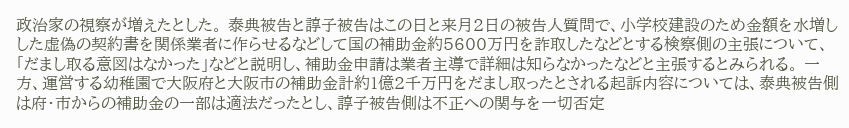政治家の視察が増えたとした。 泰典被告と諄子被告はこの日と来月2日の被告人質問で、小学校建設のため金額を水増しした虚偽の契約書を関係業者に作らせるなどして国の補助金約5600万円を詐取したなどとする検察側の主張について、「だまし取る意図はなかった」などと説明し、補助金申請は業者主導で詳細は知らなかったなどと主張するとみられる。 一方、運営する幼稚園で大阪府と大阪市の補助金計約1億2千万円をだまし取ったとされる起訴内容については、泰典被告側は府・市からの補助金の一部は適法だったとし、諄子被告側は不正への関与を一切否定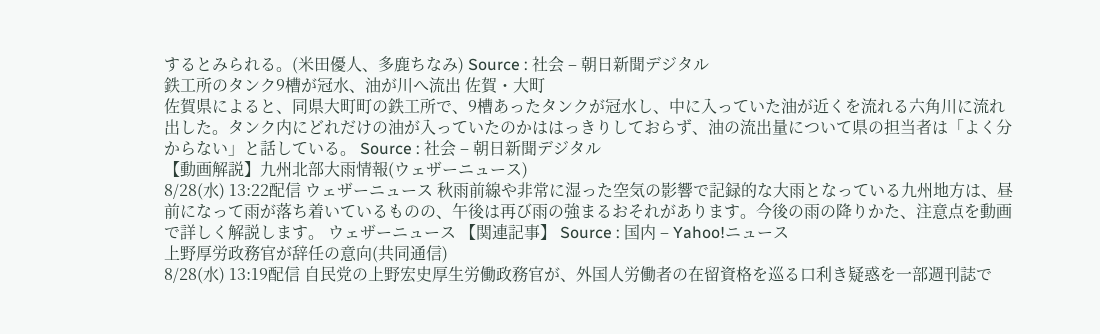するとみられる。(米田優人、多鹿ちなみ) Source : 社会 – 朝日新聞デジタル
鉄工所のタンク9槽が冠水、油が川へ流出 佐賀・大町
佐賀県によると、同県大町町の鉄工所で、9槽あったタンクが冠水し、中に入っていた油が近くを流れる六角川に流れ出した。タンク内にどれだけの油が入っていたのかははっきりしておらず、油の流出量について県の担当者は「よく分からない」と話している。 Source : 社会 – 朝日新聞デジタル
【動画解説】九州北部大雨情報(ウェザーニュース)
8/28(水) 13:22配信 ウェザーニュース 秋雨前線や非常に湿った空気の影響で記録的な大雨となっている九州地方は、昼前になって雨が落ち着いているものの、午後は再び雨の強まるおそれがあります。今後の雨の降りかた、注意点を動画で詳しく解説します。 ウェザーニュース 【関連記事】 Source : 国内 – Yahoo!ニュース
上野厚労政務官が辞任の意向(共同通信)
8/28(水) 13:19配信 自民党の上野宏史厚生労働政務官が、外国人労働者の在留資格を巡る口利き疑惑を一部週刊誌で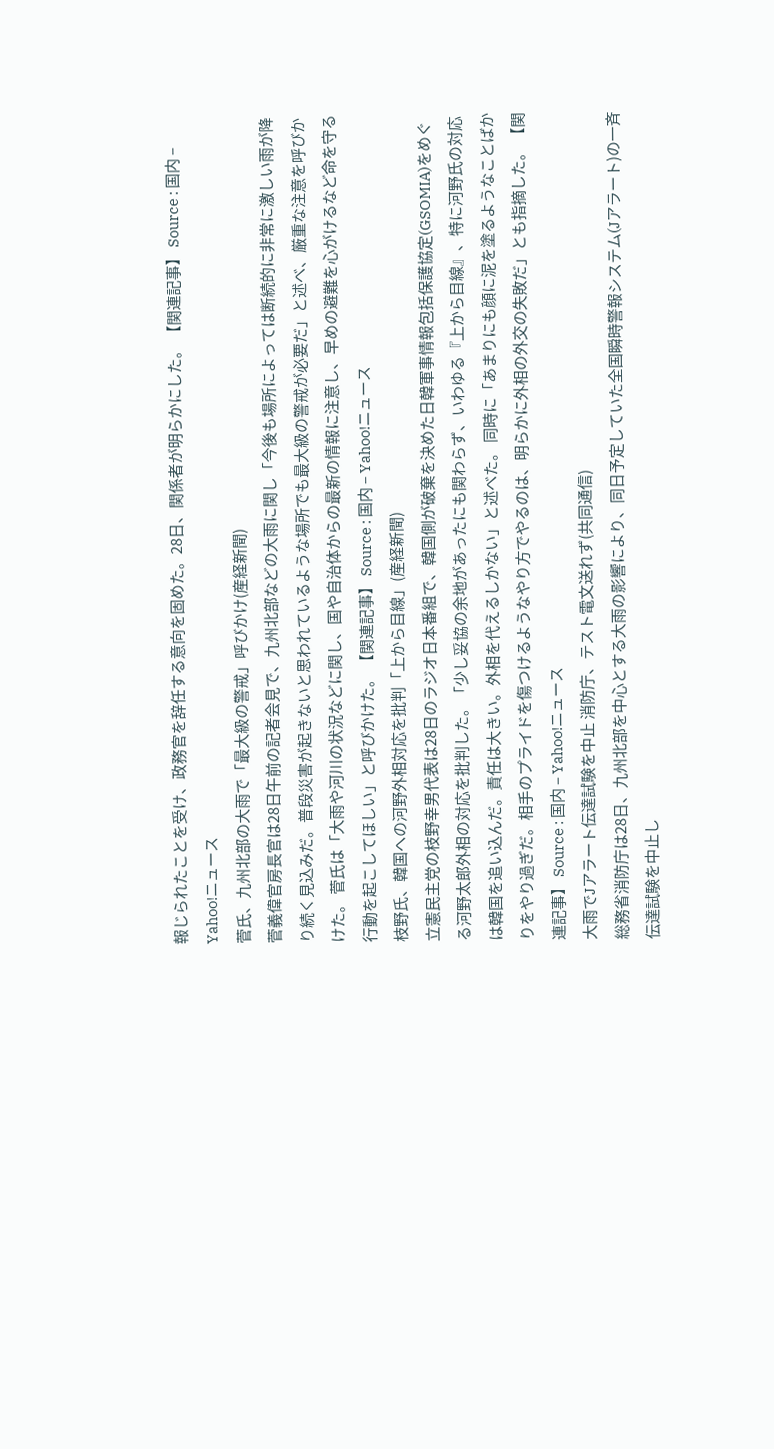報じられたことを受け、政務官を辞任する意向を固めた。28日、関係者が明らかにした。 【関連記事】 Source : 国内 – Yahoo!ニュース
菅氏、九州北部の大雨で「最大級の警戒」呼びかけ(産経新聞)
菅義偉官房長官は28日午前の記者会見で、九州北部などの大雨に関し「今後も場所によっては断続的に非常に激しい雨が降り続く見込みだ。普段災害が起きないと思われているような場所でも最大級の警戒が必要だ」と述べ、厳重な注意を呼びかけた。 菅氏は「大雨や河川の状況などに関し、国や自治体からの最新の情報に注意し、早めの避難を心がけるなど命を守る行動を起こしてほしい」と呼びかけた。 【関連記事】 Source : 国内 – Yahoo!ニュース
枝野氏、韓国への河野外相対応を批判「上から目線」(産経新聞)
立憲民主党の枝野幸男代表は28日のラジオ日本番組で、韓国側が破棄を決めた日韓軍事情報包括保護協定(GSOMIA)をめぐる河野太郎外相の対応を批判した。「少し妥協の余地があったにも関わらず、いわゆる『上から目線』、特に河野氏の対応は韓国を追い込んだ。責任は大きい。外相を代えるしかない」と述べた。 同時に「あまりにも顔に泥を塗るようなことばかりをやり過ぎだ。相手のプライドを傷つけるようなやり方でやるのは、明らかに外相の外交の失敗だ」とも指摘した。 【関連記事】 Source : 国内 – Yahoo!ニュース
大雨でJアラート伝達試験を中止 消防庁、テスト電文送れず(共同通信)
総務省消防庁は28日、九州北部を中心とする大雨の影響により、同日予定していた全国瞬時警報システム(Jアラート)の一斉伝達試験を中止し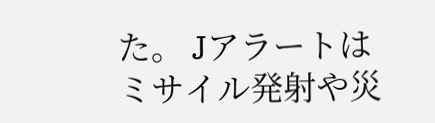た。 Jアラートはミサイル発射や災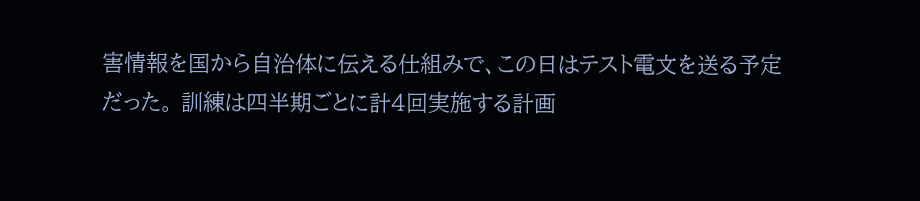害情報を国から自治体に伝える仕組みで、この日はテスト電文を送る予定だった。 訓練は四半期ごとに計4回実施する計画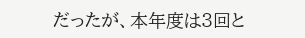だったが、本年度は3回と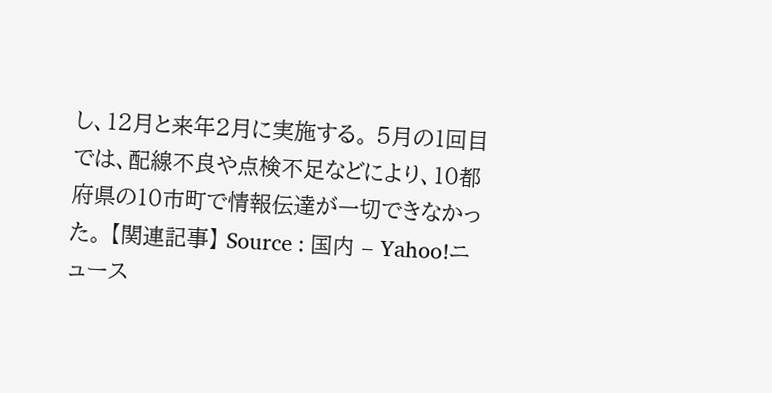し、12月と来年2月に実施する。 5月の1回目では、配線不良や点検不足などにより、10都府県の10市町で情報伝達が一切できなかった。 【関連記事】 Source : 国内 – Yahoo!ニュース